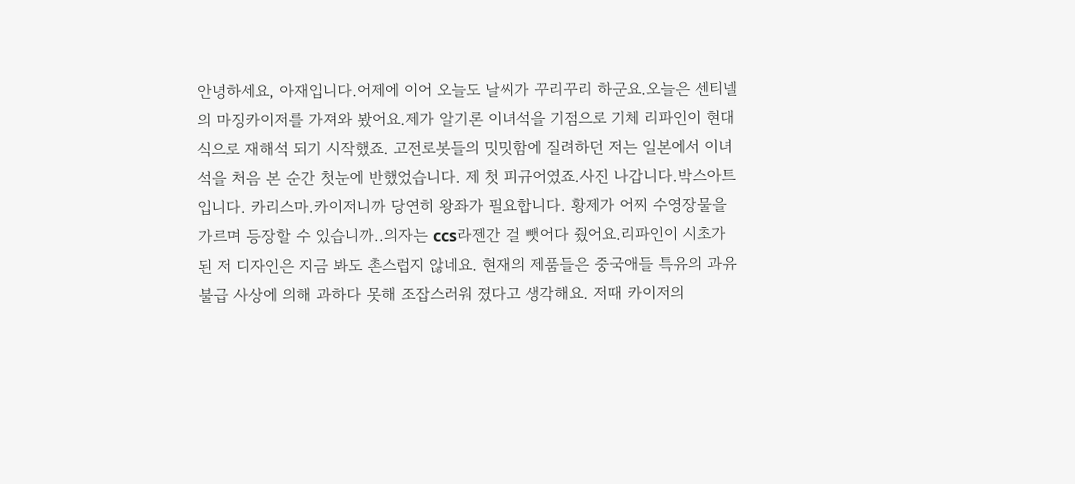안녕하세요, 아재입니다.어제에 이어 오늘도 날씨가 꾸리꾸리 하군요.오늘은 센티넬의 마징카이저를 가져와 봤어요.제가 알기론 이녀석을 기점으로 기체 리파인이 현대식으로 재해석 되기 시작했죠. 고전로봇들의 밋밋함에 질려하던 저는 일본에서 이녀석을 처음 본 순간 첫눈에 반했었습니다. 제 첫 피규어였죠.사진 나갑니다.박스아트 입니다. 카리스마.카이저니까 당연히 왕좌가 필요합니다. 황제가 어찌 수영장물을 가르며 등장할 수 있습니까..의자는 ccs라젠간 걸 뺏어다 줬어요.리파인이 시초가 된 저 디자인은 지금 봐도 촌스럽지 않네요. 현재의 제품들은 중국애들 특유의 과유불급 사상에 의해 과하다 못해 조잡스러워 졌다고 생각해요. 저때 카이저의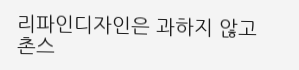리파인디자인은 과하지 않고 촌스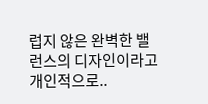럽지 않은 완벽한 밸런스의 디자인이라고 개인적으로..